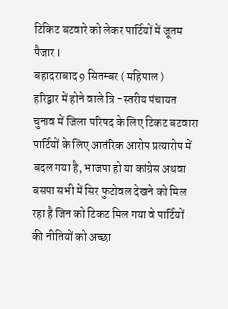टिकिट बटवारे को लेकर पार्टियों में जूतम पैजार l
बहादराबाद 9 सितम्बर ( महिपाल )
हरिद्वार में होने वाले त्रि -स्तरीय पंचायत चुनाव में जिला परिषद के लिए टिकट बटवारा पार्टियों के लिए आतंरिक आरोप प्रत्यारोप में बदल गया है, भाजपा हो या कांग्रेस अथवा बसपा सभी में सिर फुटोवल देखने को मिल रहा है जिन को टिकट मिल गया वे पार्टियों की नीतियों को अच्छा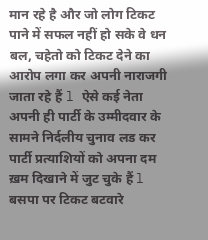मान रहे है और जो लोग टिकट पाने में सफल नहीं हो सके वे धन बल, चहेतो को टिकट देने का आरोप लगा कर अपनी नाराजगी जाता रहे हैं l ऐसे कई नेता अपनी ही पार्टी के उम्मीदवार के सामने निर्दलीय चुनाव लड कर पार्टी प्रत्याशियों को अपना दम ख़म दिखाने में जुट चुके हैं l बसपा पर टिकट बटवारे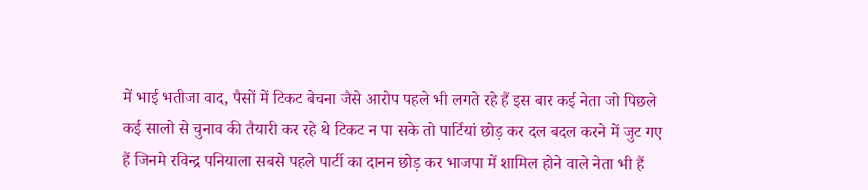में भाई भतीजा वाद, पैसों में टिकट बेचना जैसे आरोप पहले भी लगते रहे हैं इस बार कई नेता जो पिछले कई सालो से चुनाव की तैयारी कर रहे थे टिकट न पा सके तो पार्टियां छोड़ कर दल बदल करने में जुट गए हैं जिनमे रविन्द्र पनियाला सबसे पहले पार्टी का दानन छोड़ कर भाजपा में शामिल होने वाले नेता भी हैं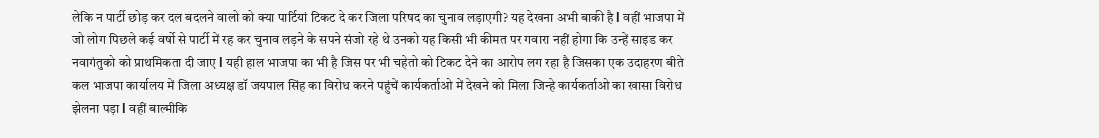लेकि न पार्टी छोड़ कर दल बदलने वालो को क्या पार्टियां टिकट दे कर जिला परिषद का चुनाव लड़ाएगी? यह देखना अभी बाकी है l वहीं भाजपा में जो लोग पिछले कई वर्षो से पार्टी में रह कर चुनाव लड़ने के सपने संजो रहे थे उनको यह किसी भी कीमत पर गवारा नहीं होगा कि उन्हें साइड कर नवागंतुको को प्राथमिकता दी जाए l यही हाल भाजपा का भी है जिस पर भी चहेतो को टिकट देने का आरोप लग रहा है जिसका एक उदाहरण बीते कल भाजपा कार्यालय में जिला अध्यक्ष डॉ जयपाल सिंह का विरोध करने पहुंचें कार्यकर्ताओ में देखने को मिला जिन्हे कार्यकर्ताओ का खासा विरोध झेलना पड़ा l वहीं बाल्मीकि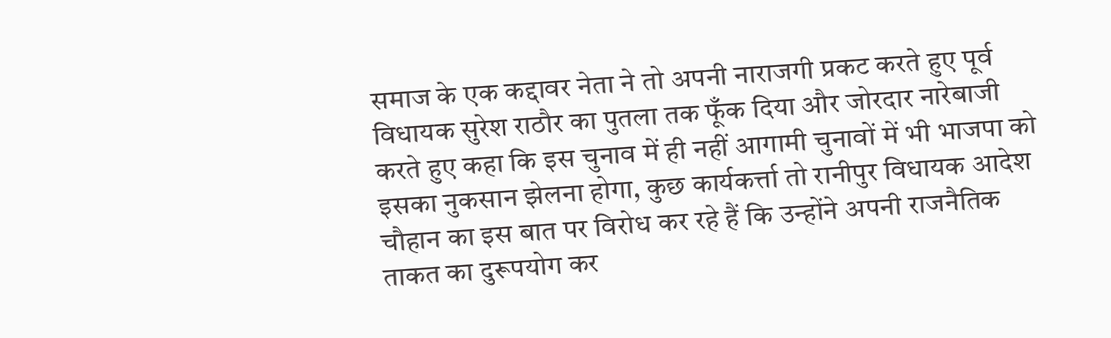समाज के एक कद्दावर नेता ने तो अपनी नाराजगी प्रकट करते हुए पूर्व विधायक सुरेश राठौर का पुतला तक फूँक दिया और जोरदार नारेबाजी करते हुए कहा कि इस चुनाव में ही नहीं आगामी चुनावों में भी भाजपा को इसका नुकसान झेलना होगा, कुछ कार्यकर्त्ता तो रानीपुर विधायक आदेश चौहान का इस बात पर विरोध कर रहे हैं कि उन्होंने अपनी राजनैतिक ताकत का दुरूपयोग कर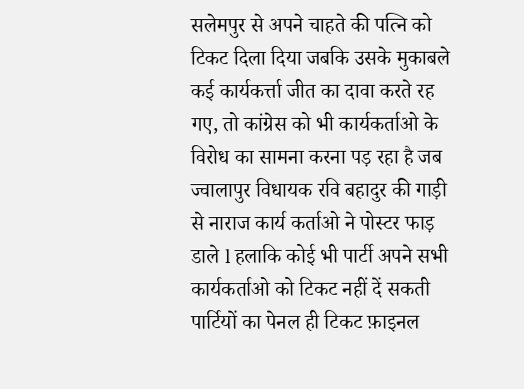सलेमपुर से अपने चाहते की पत्नि को टिकट दिला दिया जबकि उसके मुकाबले कई कार्यकर्त्ता जीत का दावा करते रह गए, तो कांग्रेस को भी कार्यकर्ताओ के विरोध का सामना करना पड़ रहा है जब ज्वालापुर विधायक रवि बहादुर की गाड़ी से नाराज कार्य कर्ताओ ने पोस्टर फाड़ डाले l हलाकि कोई भी पार्टी अपने सभी कार्यकर्ताओ को टिकट नहीं दें सकती पार्टियों का पेनल ही टिकट फ़ाइनल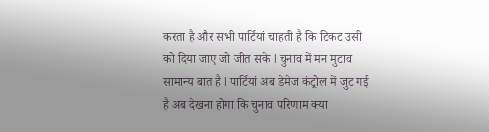करता है और सभी पार्टियां चाहती है कि टिकट उसी को दिया जाए जो जीत सके l चुनाव में मन मुटाव सामान्य बात है l पार्टियां अब डेमेज कंट्रोल में जुट गई है अब देखना होगा कि चुनाव परिणाम क्या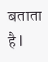बताता है l